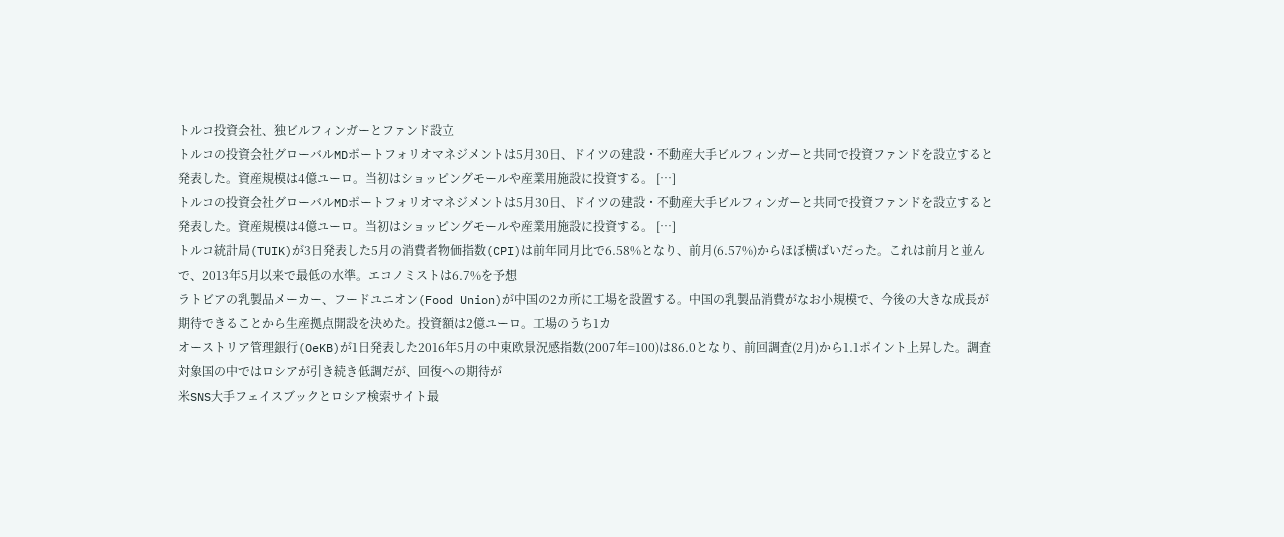トルコ投資会社、独ビルフィンガーとファンド設立
トルコの投資会社グローバルMDポートフォリオマネジメントは5月30日、ドイツの建設・不動産大手ビルフィンガーと共同で投資ファンドを設立すると発表した。資産規模は4億ユーロ。当初はショッピングモールや産業用施設に投資する。 […]
トルコの投資会社グローバルMDポートフォリオマネジメントは5月30日、ドイツの建設・不動産大手ビルフィンガーと共同で投資ファンドを設立すると発表した。資産規模は4億ユーロ。当初はショッピングモールや産業用施設に投資する。 […]
トルコ統計局(TUIK)が3日発表した5月の消費者物価指数(CPI)は前年同月比で6.58%となり、前月(6.57%)からほぼ横ばいだった。これは前月と並んで、2013年5月以来で最低の水準。エコノミストは6.7%を予想
ラトビアの乳製品メーカー、フードユニオン(Food Union)が中国の2カ所に工場を設置する。中国の乳製品消費がなお小規模で、今後の大きな成長が期待できることから生産拠点開設を決めた。投資額は2億ユーロ。工場のうち1カ
オーストリア管理銀行(OeKB)が1日発表した2016年5月の中東欧景況感指数(2007年=100)は86.0となり、前回調査(2月)から1.1ポイント上昇した。調査対象国の中ではロシアが引き続き低調だが、回復への期待が
米SNS大手フェイスブックとロシア検索サイト最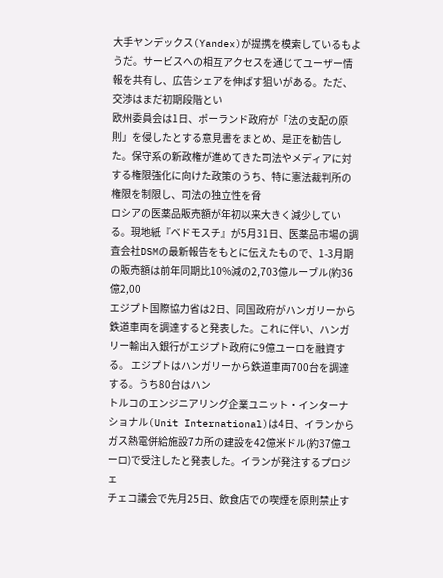大手ヤンデックス(Yandex)が提携を模索しているもようだ。サービスへの相互アクセスを通じてユーザー情報を共有し、広告シェアを伸ばす狙いがある。ただ、交渉はまだ初期段階とい
欧州委員会は1日、ポーランド政府が「法の支配の原則」を侵したとする意見書をまとめ、是正を勧告した。保守系の新政権が進めてきた司法やメディアに対する権限強化に向けた政策のうち、特に憲法裁判所の権限を制限し、司法の独立性を脅
ロシアの医薬品販売額が年初以来大きく減少している。現地紙『ベドモスチ』が5月31日、医薬品市場の調査会社DSMの最新報告をもとに伝えたもので、1-3月期の販売額は前年同期比10%減の2,703億ルーブル(約36億2,00
エジプト国際協力省は2日、同国政府がハンガリーから鉄道車両を調達すると発表した。これに伴い、ハンガリー輸出入銀行がエジプト政府に9億ユーロを融資する。 エジプトはハンガリーから鉄道車両700台を調達する。うち80台はハン
トルコのエンジニアリング企業ユニット・インターナショナル(Unit International)は4日、イランからガス熱電併給施設7カ所の建設を42億米ドル(約37億ユーロ)で受注したと発表した。イランが発注するプロジェ
チェコ議会で先月25日、飲食店での喫煙を原則禁止す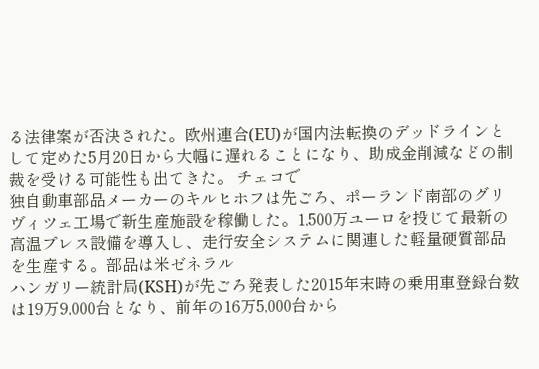る法律案が否決された。欧州連合(EU)が国内法転換のデッドラインとして定めた5月20日から大幅に遅れることになり、助成金削減などの制裁を受ける可能性も出てきた。 チェコで
独自動車部品メーカーのキルヒホフは先ごろ、ポーランド南部のグリヴィツェ工場で新生産施設を稼働した。1,500万ユーロを投じて最新の高温プレス設備を導入し、走行安全システムに関連した軽量硬質部品を生産する。部品は米ゼネラル
ハンガリー統計局(KSH)が先ごろ発表した2015年末時の乗用車登録台数は19万9,000台となり、前年の16万5,000台から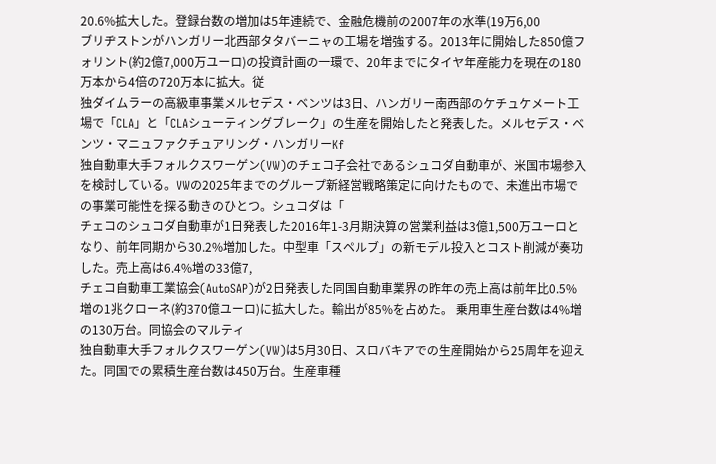20.6%拡大した。登録台数の増加は5年連続で、金融危機前の2007年の水準(19万6,00
ブリヂストンがハンガリー北西部タタバーニャの工場を増強する。2013年に開始した850億フォリント(約2億7,000万ユーロ)の投資計画の一環で、20年までにタイヤ年産能力を現在の180万本から4倍の720万本に拡大。従
独ダイムラーの高級車事業メルセデス・ベンツは3日、ハンガリー南西部のケチュケメート工場で「CLA」と「CLAシューティングブレーク」の生産を開始したと発表した。メルセデス・ベンツ・マニュファクチュアリング・ハンガリーKf
独自動車大手フォルクスワーゲン(VW)のチェコ子会社であるシュコダ自動車が、米国市場参入を検討している。VWの2025年までのグループ新経営戦略策定に向けたもので、未進出市場での事業可能性を探る動きのひとつ。シュコダは「
チェコのシュコダ自動車が1日発表した2016年1-3月期決算の営業利益は3億1,500万ユーロとなり、前年同期から30.2%増加した。中型車「スペルブ」の新モデル投入とコスト削減が奏功した。売上高は6.4%増の33億7,
チェコ自動車工業協会(AutoSAP)が2日発表した同国自動車業界の昨年の売上高は前年比0.5%増の1兆クローネ(約370億ユーロ)に拡大した。輸出が85%を占めた。 乗用車生産台数は4%増の130万台。同協会のマルティ
独自動車大手フォルクスワーゲン(VW)は5月30日、スロバキアでの生産開始から25周年を迎えた。同国での累積生産台数は450万台。生産車種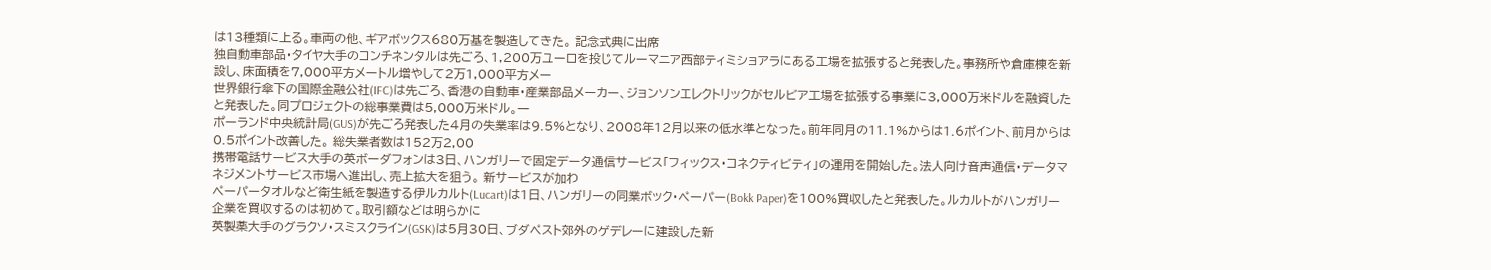は13種類に上る。車両の他、ギアボックス680万基を製造してきた。 記念式典に出席
独自動車部品・タイヤ大手のコンチネンタルは先ごろ、1,200万ユーロを投じてルーマニア西部ティミショアラにある工場を拡張すると発表した。事務所や倉庫棟を新設し、床面積を7,000平方メートル増やして2万1,000平方メー
世界銀行傘下の国際金融公社(IFC)は先ごろ、香港の自動車・産業部品メーカー、ジョンソンエレクトリックがセルビア工場を拡張する事業に3,000万米ドルを融資したと発表した。同プロジェクトの総事業費は5,000万米ドル。一
ポーランド中央統計局(GUS)が先ごろ発表した4月の失業率は9.5%となり、2008年12月以来の低水準となった。前年同月の11.1%からは1.6ポイント、前月からは0.5ポイント改善した。 総失業者数は152万2,00
携帯電話サービス大手の英ボーダフォンは3日、ハンガリーで固定データ通信サービス「フィックス・コネクティビティ」の運用を開始した。法人向け音声通信・データマネジメントサービス市場へ進出し、売上拡大を狙う。 新サービスが加わ
ペーパータオルなど衛生紙を製造する伊ルカルト(Lucart)は1日、ハンガリーの同業ボック・ペーパー(Bokk Paper)を100%買収したと発表した。ルカルトがハンガリー企業を買収するのは初めて。取引額などは明らかに
英製薬大手のグラクソ・スミスクライン(GSK)は5月30日、ブダペスト郊外のゲデレーに建設した新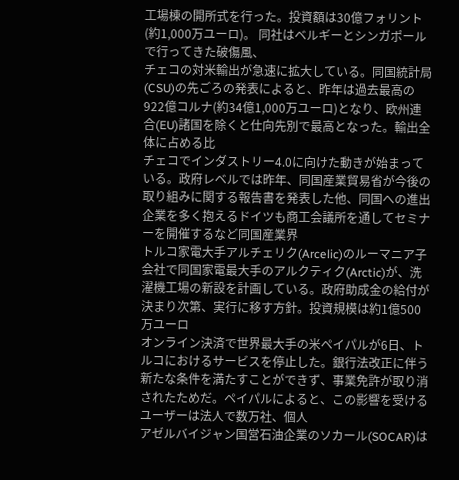工場棟の開所式を行った。投資額は30億フォリント(約1,000万ユーロ)。 同社はベルギーとシンガポールで行ってきた破傷風、
チェコの対米輸出が急速に拡大している。同国統計局(CSU)の先ごろの発表によると、昨年は過去最高の922億コルナ(約34億1,000万ユーロ)となり、欧州連合(EU)諸国を除くと仕向先別で最高となった。輸出全体に占める比
チェコでインダストリー4.0に向けた動きが始まっている。政府レベルでは昨年、同国産業貿易省が今後の取り組みに関する報告書を発表した他、同国への進出企業を多く抱えるドイツも商工会議所を通してセミナーを開催するなど同国産業界
トルコ家電大手アルチェリク(Arcelic)のルーマニア子会社で同国家電最大手のアルクティク(Arctic)が、洗濯機工場の新設を計画している。政府助成金の給付が決まり次第、実行に移す方針。投資規模は約1億500万ユーロ
オンライン決済で世界最大手の米ペイパルが6日、トルコにおけるサービスを停止した。銀行法改正に伴う新たな条件を満たすことができず、事業免許が取り消されたためだ。ペイパルによると、この影響を受けるユーザーは法人で数万社、個人
アゼルバイジャン国営石油企業のソカール(SOCAR)は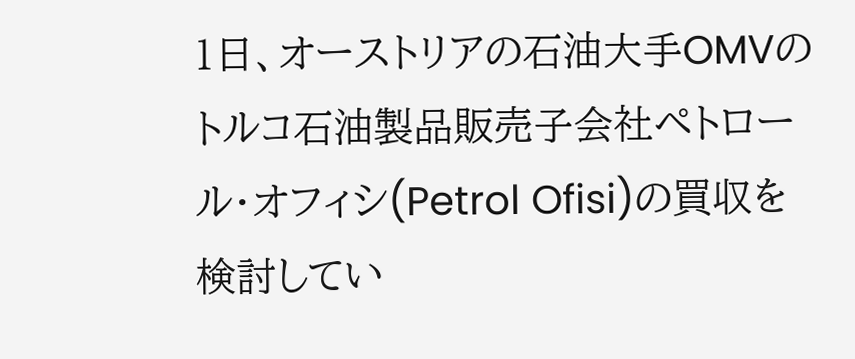1日、オーストリアの石油大手OMVのトルコ石油製品販売子会社ペトロール・オフィシ(Petrol Ofisi)の買収を検討してい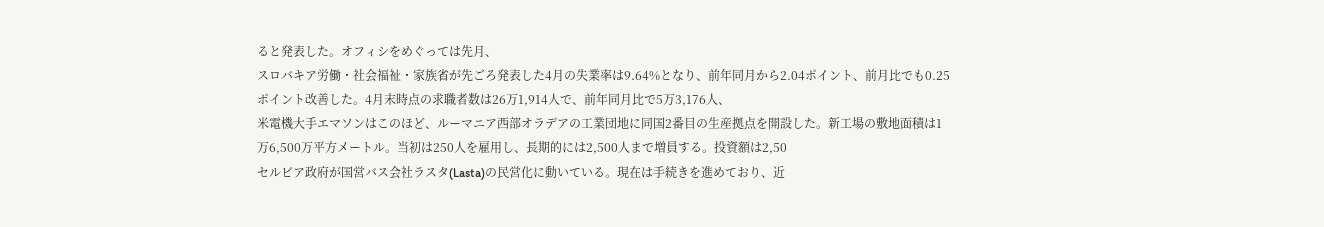ると発表した。オフィシをめぐっては先月、
スロバキア労働・社会福祉・家族省が先ごろ発表した4月の失業率は9.64%となり、前年同月から2.04ポイント、前月比でも0.25ポイント改善した。4月末時点の求職者数は26万1,914人で、前年同月比で5万3,176人、
米電機大手エマソンはこのほど、ルーマニア西部オラデアの工業団地に同国2番目の生産拠点を開設した。新工場の敷地面積は1万6,500万平方メートル。当初は250人を雇用し、長期的には2,500人まで増員する。投資額は2,50
セルビア政府が国営バス会社ラスタ(Lasta)の民営化に動いている。現在は手続きを進めており、近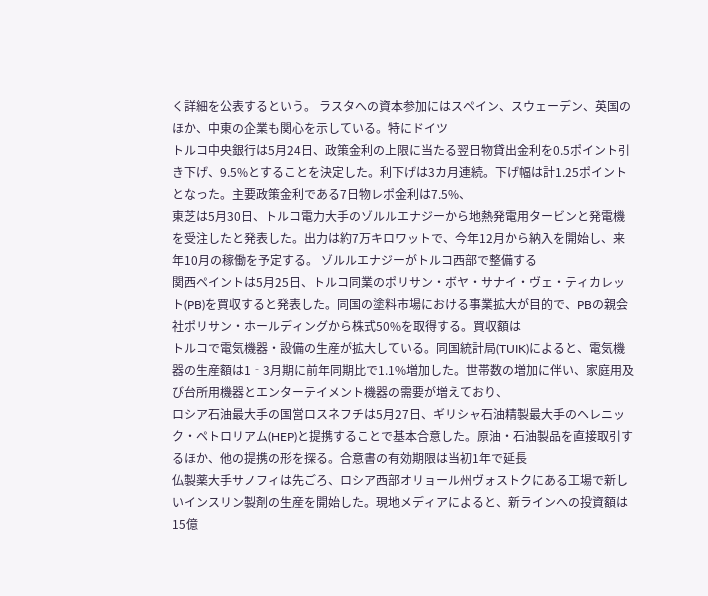く詳細を公表するという。 ラスタへの資本参加にはスペイン、スウェーデン、英国のほか、中東の企業も関心を示している。特にドイツ
トルコ中央銀行は5月24日、政策金利の上限に当たる翌日物貸出金利を0.5ポイント引き下げ、9.5%とすることを決定した。利下げは3カ月連続。下げ幅は計1.25ポイントとなった。主要政策金利である7日物レポ金利は7.5%、
東芝は5月30日、トルコ電力大手のゾルルエナジーから地熱発電用タービンと発電機を受注したと発表した。出力は約7万キロワットで、今年12月から納入を開始し、来年10月の稼働を予定する。 ゾルルエナジーがトルコ西部で整備する
関西ペイントは5月25日、トルコ同業のポリサン・ボヤ・サナイ・ヴェ・ティカレット(PB)を買収すると発表した。同国の塗料市場における事業拡大が目的で、PBの親会社ポリサン・ホールディングから株式50%を取得する。買収額は
トルコで電気機器・設備の生産が拡大している。同国統計局(TUIK)によると、電気機器の生産額は1‐3月期に前年同期比で1.1%増加した。世帯数の増加に伴い、家庭用及び台所用機器とエンターテイメント機器の需要が増えており、
ロシア石油最大手の国営ロスネフチは5月27日、ギリシャ石油精製最大手のヘレニック・ペトロリアム(HEP)と提携することで基本合意した。原油・石油製品を直接取引するほか、他の提携の形を探る。合意書の有効期限は当初1年で延長
仏製薬大手サノフィは先ごろ、ロシア西部オリョール州ヴォストクにある工場で新しいインスリン製剤の生産を開始した。現地メディアによると、新ラインへの投資額は15億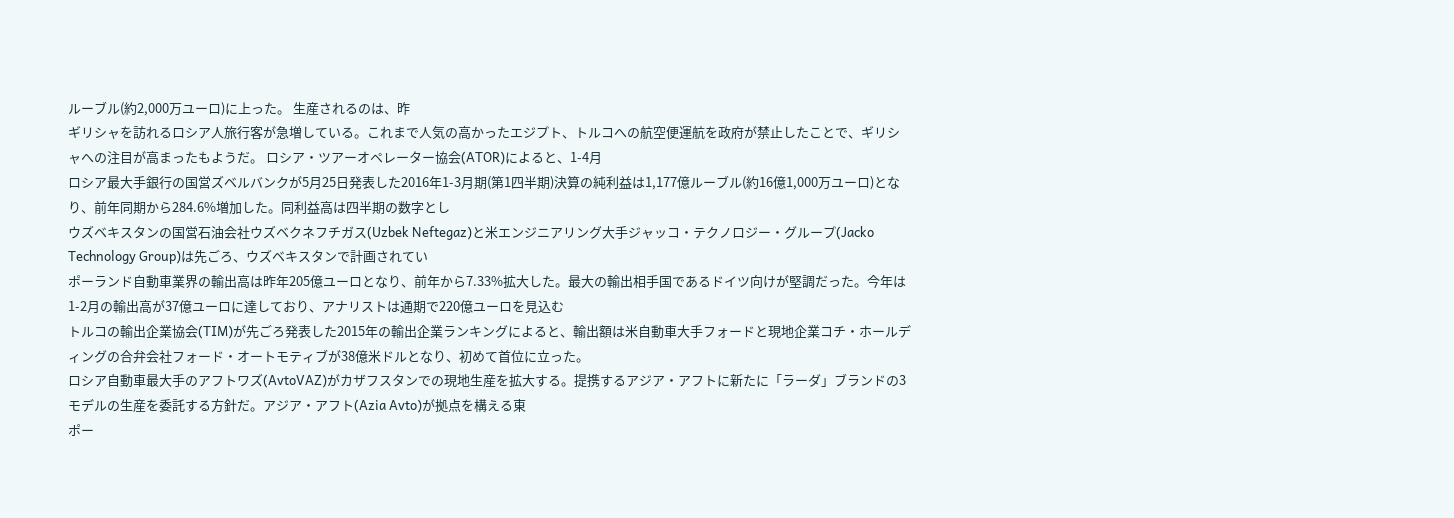ルーブル(約2,000万ユーロ)に上った。 生産されるのは、昨
ギリシャを訪れるロシア人旅行客が急増している。これまで人気の高かったエジプト、トルコへの航空便運航を政府が禁止したことで、ギリシャへの注目が高まったもようだ。 ロシア・ツアーオペレーター協会(ATOR)によると、1-4月
ロシア最大手銀行の国営ズベルバンクが5月25日発表した2016年1-3月期(第1四半期)決算の純利益は1,177億ルーブル(約16億1,000万ユーロ)となり、前年同期から284.6%増加した。同利益高は四半期の数字とし
ウズベキスタンの国営石油会社ウズベクネフチガス(Uzbek Neftegaz)と米エンジニアリング大手ジャッコ・テクノロジー・グループ(Jacko Technology Group)は先ごろ、ウズベキスタンで計画されてい
ポーランド自動車業界の輸出高は昨年205億ユーロとなり、前年から7.33%拡大した。最大の輸出相手国であるドイツ向けが堅調だった。今年は1-2月の輸出高が37億ユーロに達しており、アナリストは通期で220億ユーロを見込む
トルコの輸出企業協会(TIM)が先ごろ発表した2015年の輸出企業ランキングによると、輸出額は米自動車大手フォードと現地企業コチ・ホールディングの合弁会社フォード・オートモティブが38億米ドルとなり、初めて首位に立った。
ロシア自動車最大手のアフトワズ(AvtoVAZ)がカザフスタンでの現地生産を拡大する。提携するアジア・アフトに新たに「ラーダ」ブランドの3モデルの生産を委託する方針だ。アジア・アフト(Azia Avto)が拠点を構える東
ポー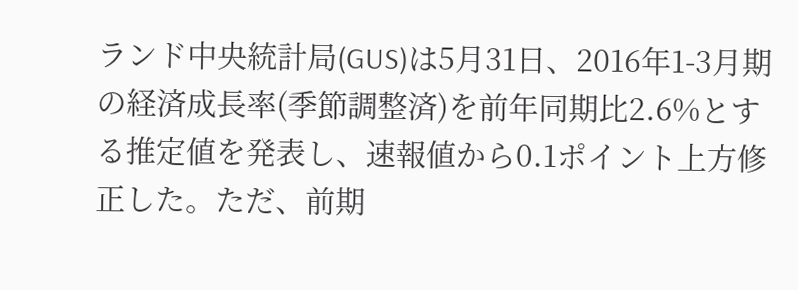ランド中央統計局(GUS)は5月31日、2016年1-3月期の経済成長率(季節調整済)を前年同期比2.6%とする推定値を発表し、速報値から0.1ポイント上方修正した。ただ、前期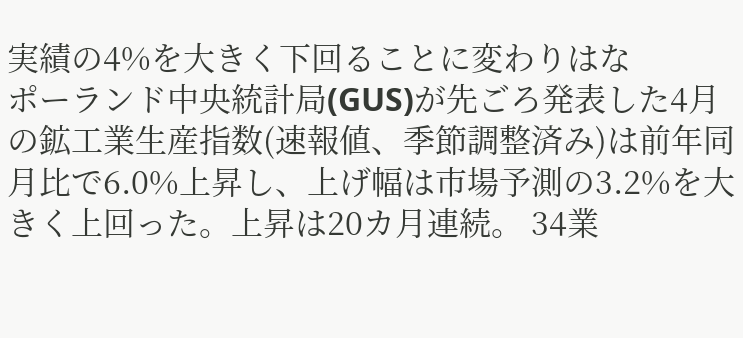実績の4%を大きく下回ることに変わりはな
ポーランド中央統計局(GUS)が先ごろ発表した4月の鉱工業生産指数(速報値、季節調整済み)は前年同月比で6.0%上昇し、上げ幅は市場予測の3.2%を大きく上回った。上昇は20カ月連続。 34業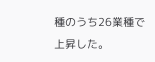種のうち26業種で上昇した。